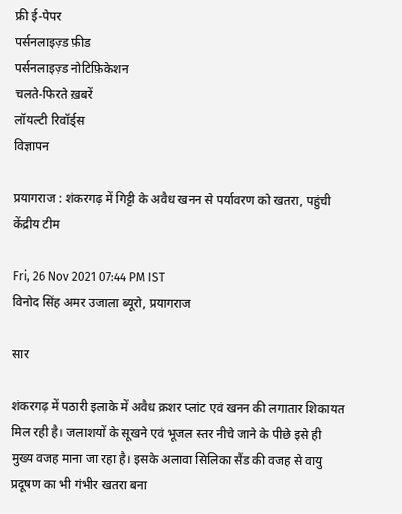फ्री ई-पेपर
पर्सनलाइज़्ड फ़ीड
पर्सनलाइज़्ड नोटिफ़िकेशन
चलते-फिरते ख़बरें
लॉयल्टी रिवॉर्ड्स
विज्ञापन

प्रयागराज : शंकरगढ़ में गिट्टी के अवैध खनन से पर्यावरण को खतरा, पहुंची केंद्रीय टीम

Fri, 26 Nov 2021 07:44 PM IST
विनोद सिंह अमर उजाला ब्यूरो, प्रयागराज

सार

शंकरगढ़ में पठारी इलाके में अवैध क्रशर प्लांट एवं खनन की लगातार शिकायत मिल रही है। जलाशयों के सूखने एवं भूजल स्तर नीचे जाने के पीछे इसे ही मुख्य वजह माना जा रहा है। इसके अलावा सिलिका सैंड की वजह से वायु प्रदूषण का भी गंभीर खतरा बना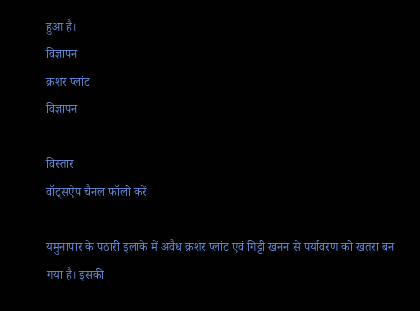हुआ है।
विज्ञापन
क्रशर प्लांट
विज्ञापन

विस्तार
वॉट्सऐप चैनल फॉलो करें

यमुनापार के पठारी इलाके में अवैध क्रशर प्लांट एवं गिट्टी खनन से पर्यावरण को खतरा बन गया है। इसकी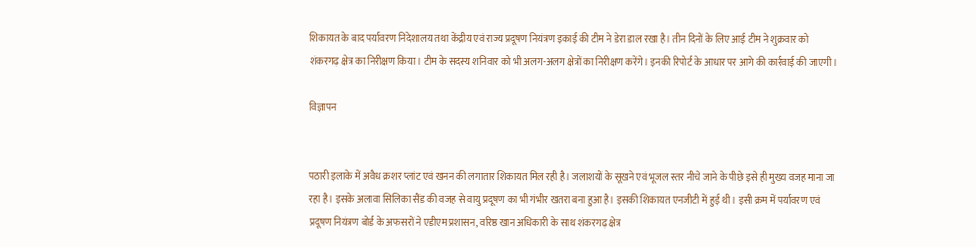शिकायत के बाद पर्यावरण निदेशालय तथा केंद्रीय एवं राज्य प्रदूषण नियंत्रण इकाई की टीम ने डेरा डाल रखा है। तीन दिनों के लिए आई टीम ने शुक्रवार को शंकरगढ़ क्षेत्र का निरीक्षण किया। टीम के सदस्य शनिवार को भी अलग-अलग क्षेत्रों का निरीक्षण करेंगे। इनकी रिपोर्ट के आधार पर आगे की कार्रवाई की जाएगी।

विज्ञापन


पठारी इलाके में अवैध क्रशर प्लांट एवं खनन की लगातार शिकायत मिल रही है। जलाशयों के सूखने एवं भूजल स्तर नीचे जाने के पीछे इसे ही मुख्य वजह माना जा रहा है। इसके अलावा सिलिका सैंड की वजह से वायु प्रदूषण का भी गंभीर खतरा बना हुआ है। इसकी शिकायत एनजीटी में हुई थी। इसी क्रम में पर्यावरण एवं प्रदूषण नियंत्रण बोर्ड के अफसरों ने एडीएम प्रशासन, वरिष्ठ खान अधिकारी के साथ शंकरगढ़ क्षेत्र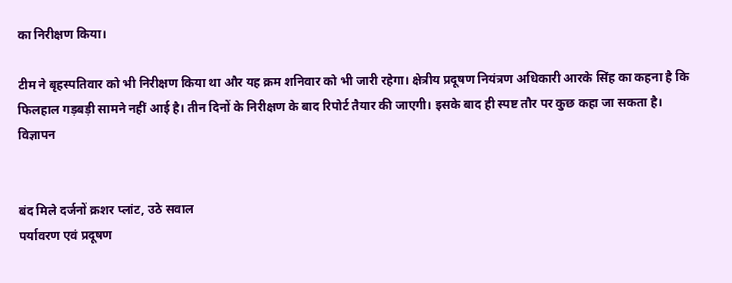का निरीक्षण किया।

टीम ने बृहस्पतिवार को भी निरीक्षण किया था और यह क्रम शनिवार को भी जारी रहेगा। क्षेत्रीय प्रदूषण नियंत्रण अधिकारी आरके सिंह का कहना है कि फिलहाल गड़बड़ी सामने नहीं आई है। तीन दिनों के निरीक्षण के बाद रिपोर्ट तैयार की जाएगी। इसके बाद ही स्पष्ट तौर पर कुछ कहा जा सकता है।
विज्ञापन


बंद मिले दर्जनों क्रशर प्लांट, उठे सवाल
पर्यावरण एवं प्रदूषण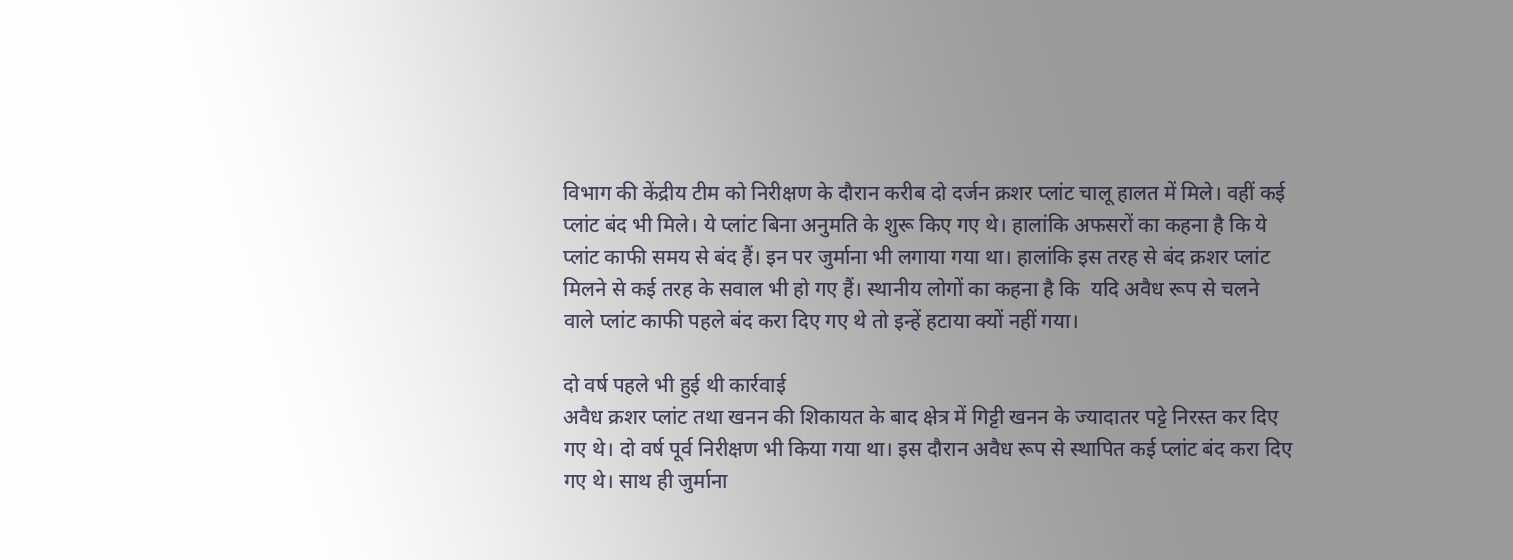विभाग की केंद्रीय टीम को निरीक्षण के दौरान करीब दो दर्जन क्रशर प्लांट चालू हालत में मिले। वहीं कई प्लांट बंद भी मिले। ये प्लांट बिना अनुमति के शुरू किए गए थे। हालांकि अफसरों का कहना है कि ये प्लांट काफी समय से बंद हैं। इन पर जुर्माना भी लगाया गया था। हालांकि इस तरह से बंद क्रशर प्लांट मिलने से कई तरह के सवाल भी हो गए हैं। स्थानीय लोगों का कहना है कि  यदि अवैध रूप से चलने वाले प्लांट काफी पहले बंद करा दिए गए थे तो इन्हें हटाया क्यों नहीं गया।

दो वर्ष पहले भी हुई थी कार्रवाई
अवैध क्रशर प्लांट तथा खनन की शिकायत के बाद क्षेत्र में गिट्टी खनन के ज्यादातर पट्टे निरस्त कर दिए गए थे। दो वर्ष पूर्व निरीक्षण भी किया गया था। इस दौरान अवैध रूप से स्थापित कई प्लांट बंद करा दिए गए थे। साथ ही जुर्माना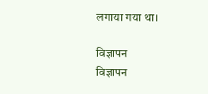लगाया गया था।

विज्ञापन
विज्ञापन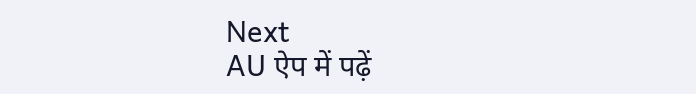Next
AU ऐप में पढ़ें